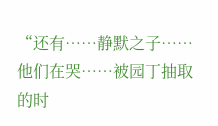“还有……静默之子……他们在哭……被园丁抽取的时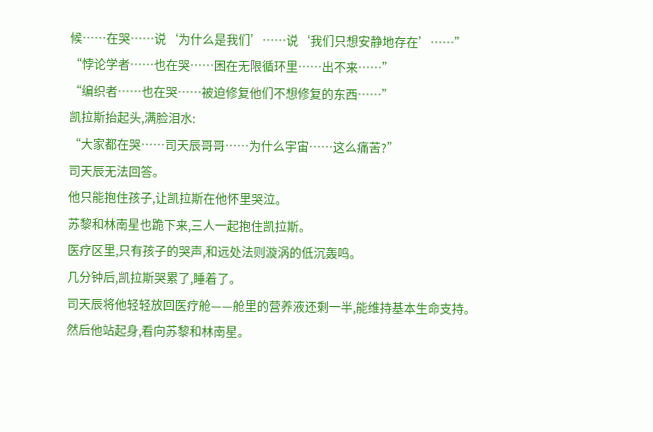候……在哭……说‘为什么是我们’……说‘我们只想安静地存在’……”
“悖论学者……也在哭……困在无限循环里……出不来……”
“编织者……也在哭……被迫修复他们不想修复的东西……”
凯拉斯抬起头,满脸泪水:
“大家都在哭……司天辰哥哥……为什么宇宙……这么痛苦?”
司天辰无法回答。
他只能抱住孩子,让凯拉斯在他怀里哭泣。
苏黎和林南星也跪下来,三人一起抱住凯拉斯。
医疗区里,只有孩子的哭声,和远处法则漩涡的低沉轰鸣。
几分钟后,凯拉斯哭累了,睡着了。
司天辰将他轻轻放回医疗舱——舱里的营养液还剩一半,能维持基本生命支持。
然后他站起身,看向苏黎和林南星。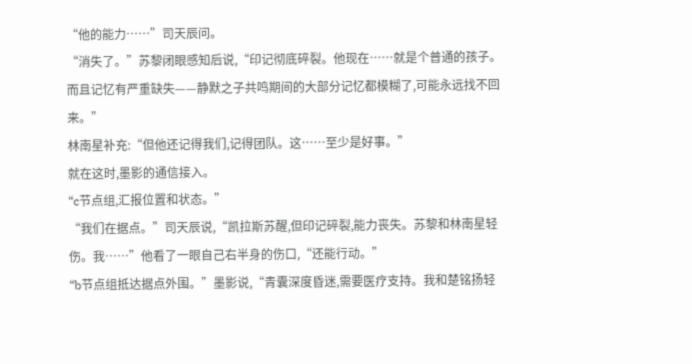“他的能力……”司天辰问。
“消失了。”苏黎闭眼感知后说,“印记彻底碎裂。他现在……就是个普通的孩子。而且记忆有严重缺失——静默之子共鸣期间的大部分记忆都模糊了,可能永远找不回来。”
林南星补充:“但他还记得我们,记得团队。这……至少是好事。”
就在这时,墨影的通信接入。
“c节点组,汇报位置和状态。”
“我们在据点。”司天辰说,“凯拉斯苏醒,但印记碎裂,能力丧失。苏黎和林南星轻伤。我……”他看了一眼自己右半身的伤口,“还能行动。”
“b节点组抵达据点外围。”墨影说,“青囊深度昏迷,需要医疗支持。我和楚铭扬轻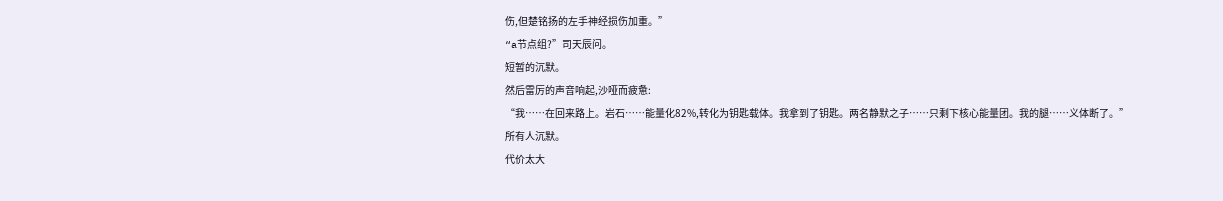伤,但楚铭扬的左手神经损伤加重。”
“a节点组?”司天辰问。
短暂的沉默。
然后雷厉的声音响起,沙哑而疲惫:
“我……在回来路上。岩石……能量化82%,转化为钥匙载体。我拿到了钥匙。两名静默之子……只剩下核心能量团。我的腿……义体断了。”
所有人沉默。
代价太大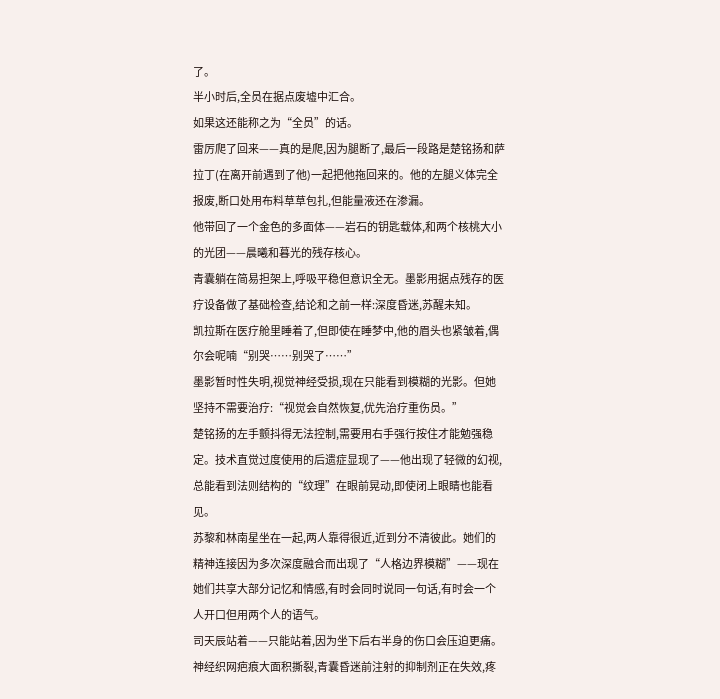了。
半小时后,全员在据点废墟中汇合。
如果这还能称之为“全员”的话。
雷厉爬了回来——真的是爬,因为腿断了,最后一段路是楚铭扬和萨拉丁(在离开前遇到了他)一起把他拖回来的。他的左腿义体完全报废,断口处用布料草草包扎,但能量液还在渗漏。
他带回了一个金色的多面体——岩石的钥匙载体,和两个核桃大小的光团——晨曦和暮光的残存核心。
青囊躺在简易担架上,呼吸平稳但意识全无。墨影用据点残存的医疗设备做了基础检查,结论和之前一样:深度昏迷,苏醒未知。
凯拉斯在医疗舱里睡着了,但即使在睡梦中,他的眉头也紧皱着,偶尔会呢喃“别哭……别哭了……”
墨影暂时性失明,视觉神经受损,现在只能看到模糊的光影。但她坚持不需要治疗:“视觉会自然恢复,优先治疗重伤员。”
楚铭扬的左手颤抖得无法控制,需要用右手强行按住才能勉强稳定。技术直觉过度使用的后遗症显现了——他出现了轻微的幻视,总能看到法则结构的“纹理”在眼前晃动,即使闭上眼睛也能看见。
苏黎和林南星坐在一起,两人靠得很近,近到分不清彼此。她们的精神连接因为多次深度融合而出现了“人格边界模糊”——现在她们共享大部分记忆和情感,有时会同时说同一句话,有时会一个人开口但用两个人的语气。
司天辰站着——只能站着,因为坐下后右半身的伤口会压迫更痛。神经织网疤痕大面积撕裂,青囊昏迷前注射的抑制剂正在失效,疼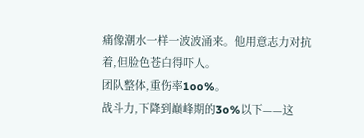痛像潮水一样一波波涌来。他用意志力对抗着,但脸色苍白得吓人。
团队整体,重伤率1oo%。
战斗力,下降到巅峰期的3o%以下——这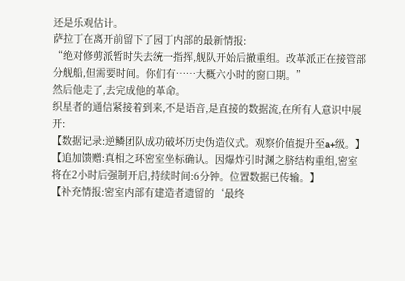还是乐观估计。
萨拉丁在离开前留下了园丁内部的最新情报:
“绝对修剪派暂时失去统一指挥,舰队开始后撤重组。改革派正在接管部分舰船,但需要时间。你们有……大概六小时的窗口期。”
然后他走了,去完成他的革命。
织星者的通信紧接着到来,不是语音,是直接的数据流,在所有人意识中展开:
【数据记录:逆鳞团队成功破坏历史伪造仪式。观察价值提升至a+级。】
【追加馈赠:真相之环密室坐标确认。因爆炸引时渊之脐结构重组,密室将在2小时后强制开启,持续时间:6分钟。位置数据已传输。】
【补充情报:密室内部有建造者遗留的‘最终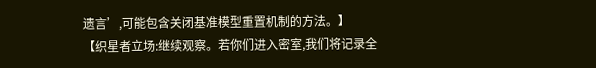遗言’,可能包含关闭基准模型重置机制的方法。】
【织星者立场:继续观察。若你们进入密室,我们将记录全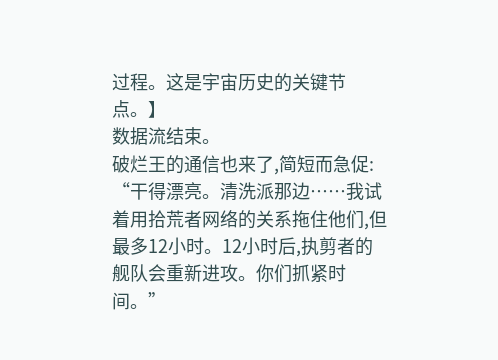过程。这是宇宙历史的关键节点。】
数据流结束。
破烂王的通信也来了,简短而急促:
“干得漂亮。清洗派那边……我试着用拾荒者网络的关系拖住他们,但最多12小时。12小时后,执剪者的舰队会重新进攻。你们抓紧时间。”